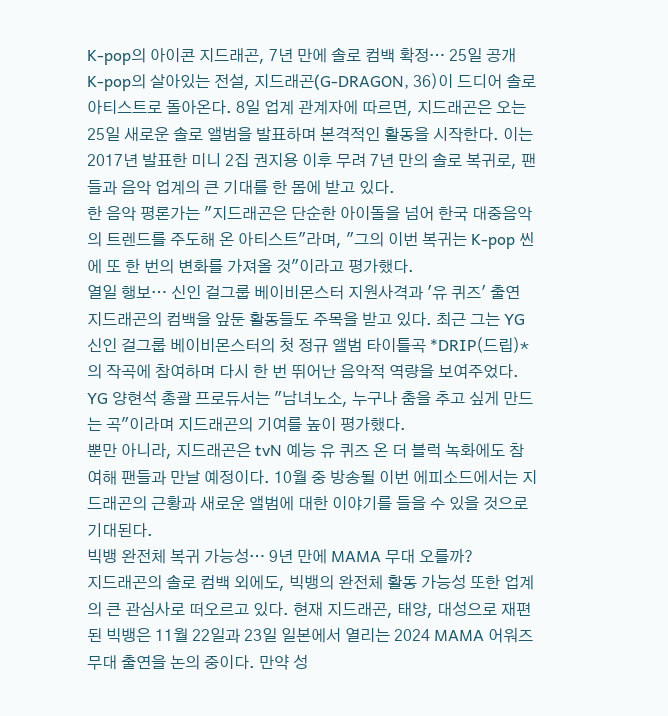K-pop의 아이콘 지드래곤, 7년 만에 솔로 컴백 확정… 25일 공개
K-pop의 살아있는 전설, 지드래곤(G-DRAGON, 36)이 드디어 솔로 아티스트로 돌아온다. 8일 업계 관계자에 따르면, 지드래곤은 오는 25일 새로운 솔로 앨범을 발표하며 본격적인 활동을 시작한다. 이는 2017년 발표한 미니 2집 권지용 이후 무려 7년 만의 솔로 복귀로, 팬들과 음악 업계의 큰 기대를 한 몸에 받고 있다.
한 음악 평론가는 "지드래곤은 단순한 아이돌을 넘어 한국 대중음악의 트렌드를 주도해 온 아티스트"라며, "그의 이번 복귀는 K-pop 씬에 또 한 번의 변화를 가져올 것"이라고 평가했다.
열일 행보… 신인 걸그룹 베이비몬스터 지원사격과 '유 퀴즈' 출연
지드래곤의 컴백을 앞둔 활동들도 주목을 받고 있다. 최근 그는 YG 신인 걸그룹 베이비몬스터의 첫 정규 앨범 타이틀곡 *DRIP(드립)*의 작곡에 참여하며 다시 한 번 뛰어난 음악적 역량을 보여주었다. YG 양현석 총괄 프로듀서는 "남녀노소, 누구나 춤을 추고 싶게 만드는 곡"이라며 지드래곤의 기여를 높이 평가했다.
뿐만 아니라, 지드래곤은 tvN 예능 유 퀴즈 온 더 블럭 녹화에도 참여해 팬들과 만날 예정이다. 10월 중 방송될 이번 에피소드에서는 지드래곤의 근황과 새로운 앨범에 대한 이야기를 들을 수 있을 것으로 기대된다.
빅뱅 완전체 복귀 가능성… 9년 만에 MAMA 무대 오를까?
지드래곤의 솔로 컴백 외에도, 빅뱅의 완전체 활동 가능성 또한 업계의 큰 관심사로 떠오르고 있다. 현재 지드래곤, 태양, 대성으로 재편된 빅뱅은 11월 22일과 23일 일본에서 열리는 2024 MAMA 어워즈 무대 출연을 논의 중이다. 만약 성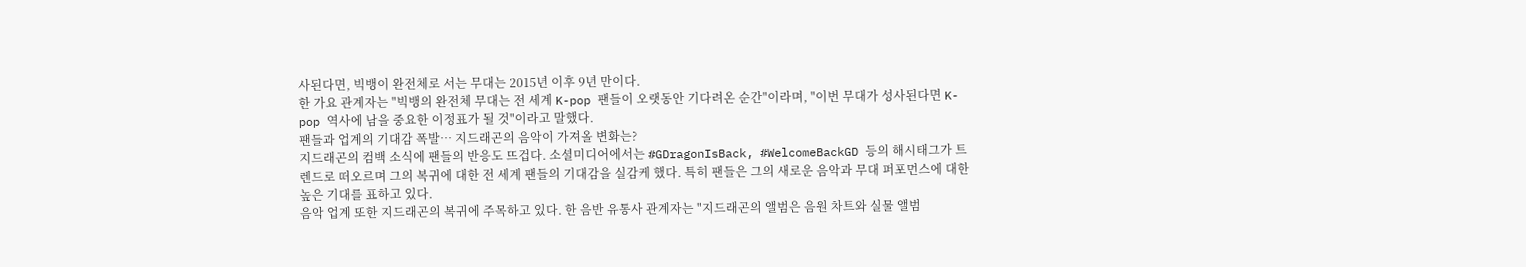사된다면, 빅뱅이 완전체로 서는 무대는 2015년 이후 9년 만이다.
한 가요 관계자는 "빅뱅의 완전체 무대는 전 세계 K-pop 팬들이 오랫동안 기다려온 순간"이라며, "이번 무대가 성사된다면 K-pop 역사에 남을 중요한 이정표가 될 것"이라고 말했다.
팬들과 업계의 기대감 폭발… 지드래곤의 음악이 가져올 변화는?
지드래곤의 컴백 소식에 팬들의 반응도 뜨겁다. 소셜미디어에서는 #GDragonIsBack, #WelcomeBackGD 등의 해시태그가 트렌드로 떠오르며 그의 복귀에 대한 전 세계 팬들의 기대감을 실감케 했다. 특히 팬들은 그의 새로운 음악과 무대 퍼포먼스에 대한 높은 기대를 표하고 있다.
음악 업계 또한 지드래곤의 복귀에 주목하고 있다. 한 음반 유통사 관계자는 "지드래곤의 앨범은 음원 차트와 실물 앨범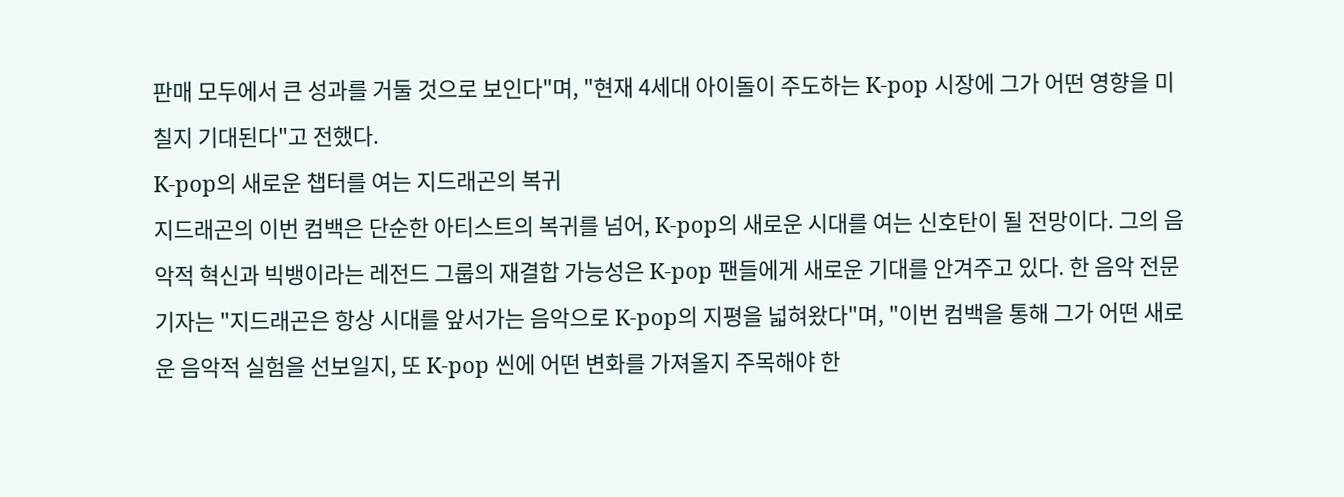판매 모두에서 큰 성과를 거둘 것으로 보인다"며, "현재 4세대 아이돌이 주도하는 K-pop 시장에 그가 어떤 영향을 미칠지 기대된다"고 전했다.
K-pop의 새로운 챕터를 여는 지드래곤의 복귀
지드래곤의 이번 컴백은 단순한 아티스트의 복귀를 넘어, K-pop의 새로운 시대를 여는 신호탄이 될 전망이다. 그의 음악적 혁신과 빅뱅이라는 레전드 그룹의 재결합 가능성은 K-pop 팬들에게 새로운 기대를 안겨주고 있다. 한 음악 전문 기자는 "지드래곤은 항상 시대를 앞서가는 음악으로 K-pop의 지평을 넓혀왔다"며, "이번 컴백을 통해 그가 어떤 새로운 음악적 실험을 선보일지, 또 K-pop 씬에 어떤 변화를 가져올지 주목해야 한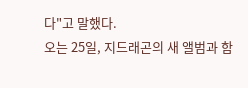다"고 말했다.
오는 25일, 지드래곤의 새 앨범과 함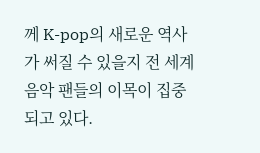께 K-pop의 새로운 역사가 써질 수 있을지 전 세계 음악 팬들의 이목이 집중되고 있다.